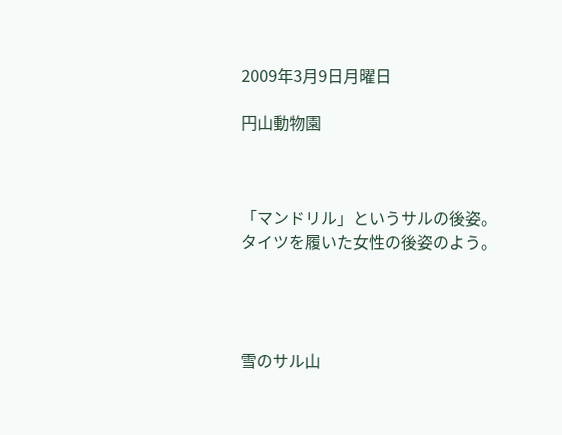2009年3月9日月曜日

円山動物園



「マンドリル」というサルの後姿。
タイツを履いた女性の後姿のよう。




雪のサル山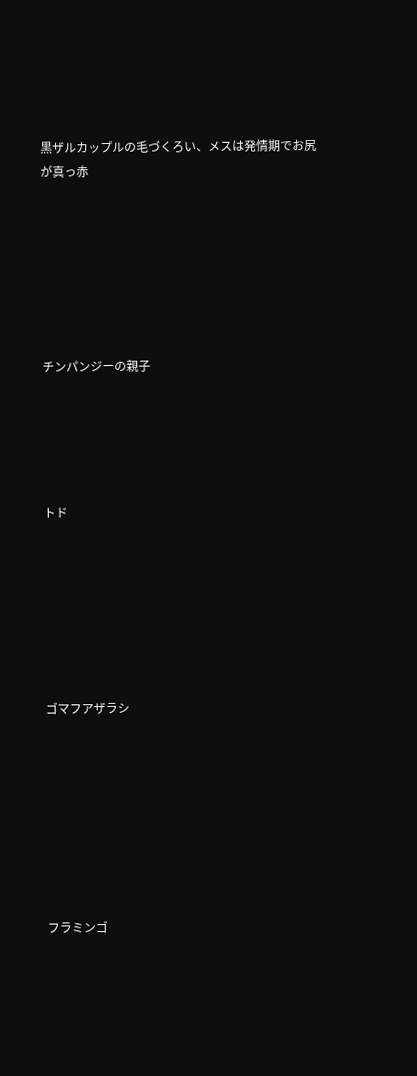黒ザルカップルの毛づくろい、メスは発情期でお尻が真っ赤







チンパンジーの親子





トド







ゴマフアザラシ








フラミンゴ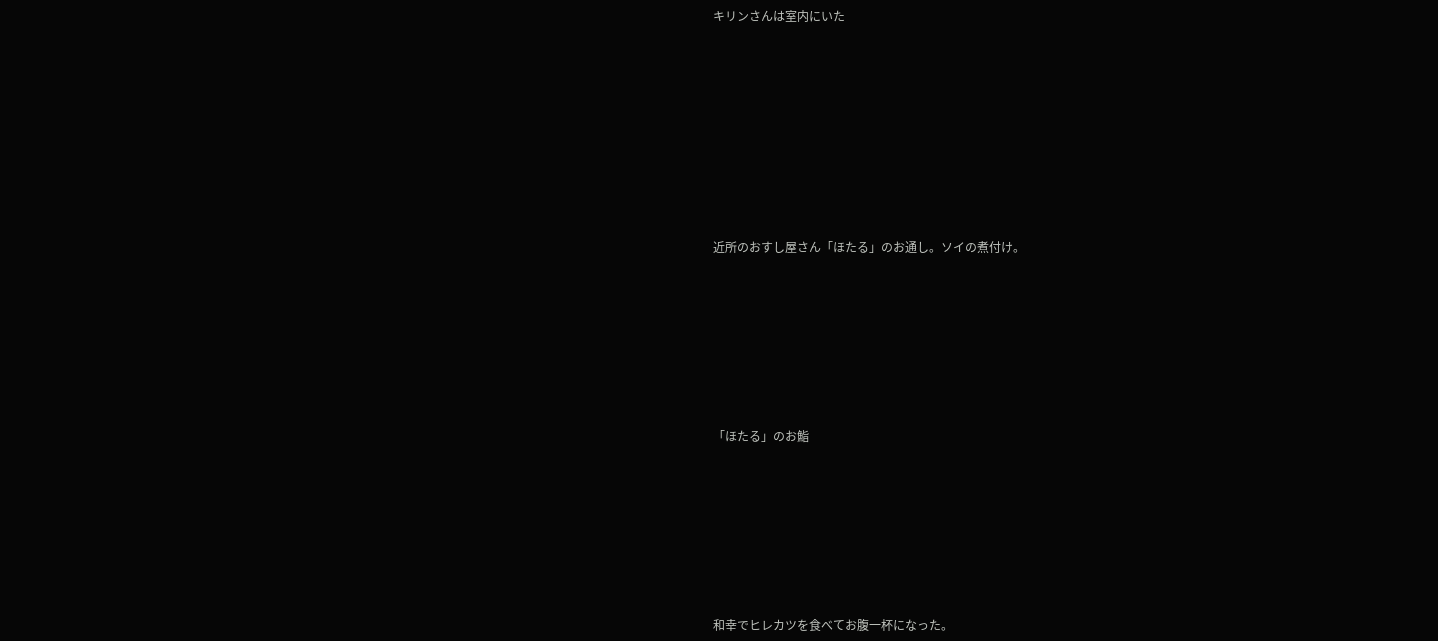キリンさんは室内にいた










近所のおすし屋さん「ほたる」のお通し。ソイの煮付け。








「ほたる」のお鮨








和幸でヒレカツを食べてお腹一杯になった。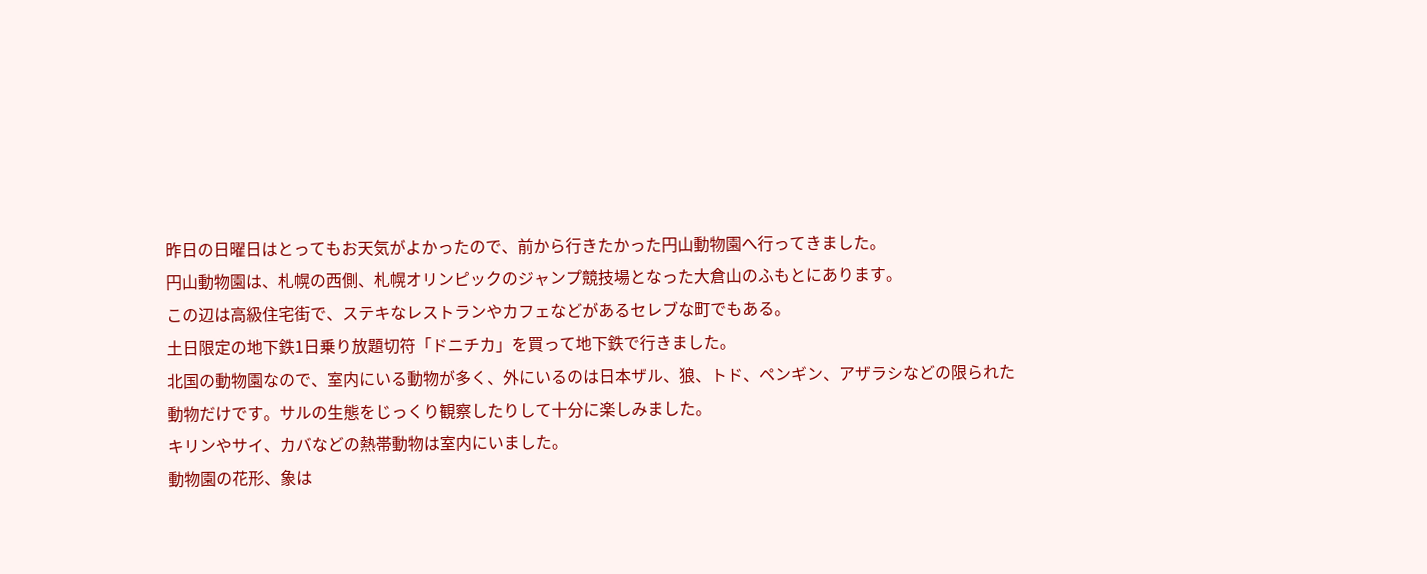昨日の日曜日はとってもお天気がよかったので、前から行きたかった円山動物園へ行ってきました。
円山動物園は、札幌の西側、札幌オリンピックのジャンプ競技場となった大倉山のふもとにあります。
この辺は高級住宅街で、ステキなレストランやカフェなどがあるセレブな町でもある。
土日限定の地下鉄1日乗り放題切符「ドニチカ」を買って地下鉄で行きました。
北国の動物園なので、室内にいる動物が多く、外にいるのは日本ザル、狼、トド、ペンギン、アザラシなどの限られた動物だけです。サルの生態をじっくり観察したりして十分に楽しみました。
キリンやサイ、カバなどの熱帯動物は室内にいました。
動物園の花形、象は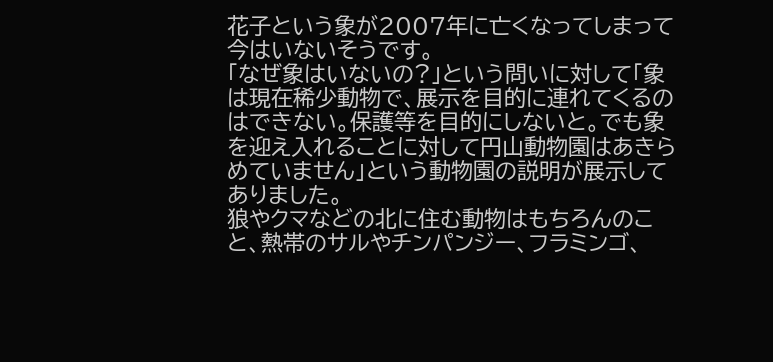花子という象が2007年に亡くなってしまって今はいないそうです。
「なぜ象はいないの?」という問いに対して「象は現在稀少動物で、展示を目的に連れてくるのはできない。保護等を目的にしないと。でも象を迎え入れることに対して円山動物園はあきらめていません」という動物園の説明が展示してありました。
狼やクマなどの北に住む動物はもちろんのこと、熱帯のサルやチンパンジー、フラミンゴ、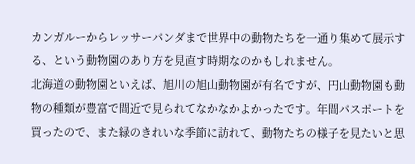カンガルーからレッサーパンダまで世界中の動物たちを一通り集めて展示する、という動物園のあり方を見直す時期なのかもしれません。
北海道の動物園といえば、旭川の旭山動物園が有名ですが、円山動物園も動物の種類が豊富で間近で見られてなかなかよかったです。年間パスポートを買ったので、また緑のきれいな季節に訪れて、動物たちの様子を見たいと思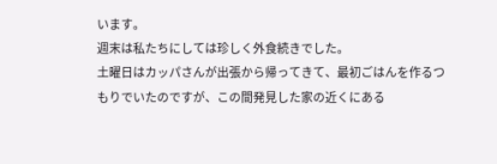います。
週末は私たちにしては珍しく外食続きでした。
土曜日はカッパさんが出張から帰ってきて、最初ごはんを作るつもりでいたのですが、この間発見した家の近くにある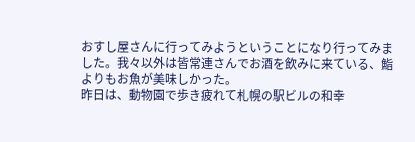おすし屋さんに行ってみようということになり行ってみました。我々以外は皆常連さんでお酒を飲みに来ている、鮨よりもお魚が美味しかった。
昨日は、動物園で歩き疲れて札幌の駅ビルの和幸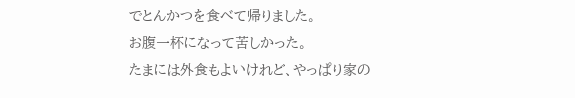でとんかつを食べて帰りました。
お腹一杯になって苦しかった。
たまには外食もよいけれど、やっぱり家の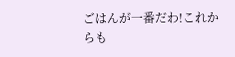ごはんが一番だわ!これからも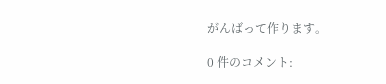がんばって作ります。

0 件のコメント: